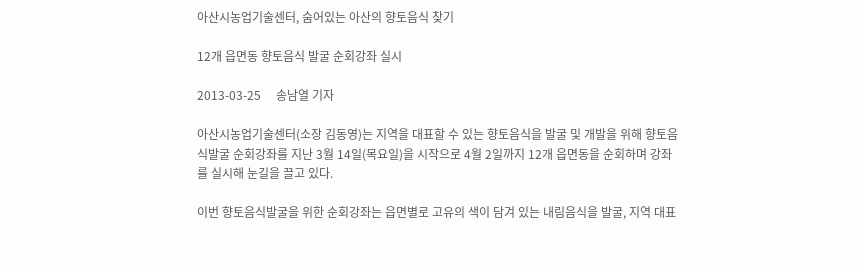아산시농업기술센터, 숨어있는 아산의 향토음식 찾기

12개 읍면동 향토음식 발굴 순회강좌 실시

2013-03-25     송남열 기자

아산시농업기술센터(소장 김동영)는 지역을 대표할 수 있는 향토음식을 발굴 및 개발을 위해 향토음식발굴 순회강좌를 지난 3월 14일(목요일)을 시작으로 4월 2일까지 12개 읍면동을 순회하며 강좌를 실시해 눈길을 끌고 있다.

이번 향토음식발굴을 위한 순회강좌는 읍면별로 고유의 색이 담겨 있는 내림음식을 발굴, 지역 대표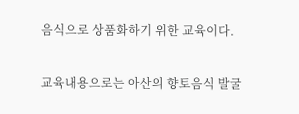음식으로 상품화하기 위한 교육이다.

교육내용으로는 아산의 향토음식 발굴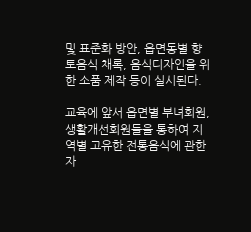및 표준화 방안, 읍면동별 향토음식 채록, 음식디자인을 위한 소품 제작 등이 실시된다.

교육에 앞서 읍면별 부녀회원, 생활개선회원들을 통하여 지역별 고유한 전통음식에 관한 자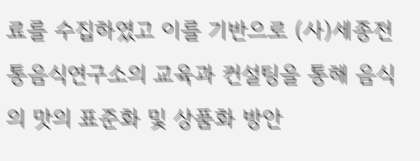료를 수집하였고 이를 기반으로 (사)세종전통음식연구소의 교육과 컨설팅을 통해 음식의 맛의 표준화 및 상품화 방안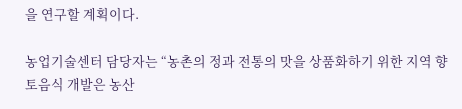을 연구할 계획이다.

농업기술센터 담당자는 “농촌의 정과 전통의 맛을 상품화하기 위한 지역 향토음식 개발은 농산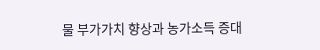물 부가가치 향상과 농가소득 증대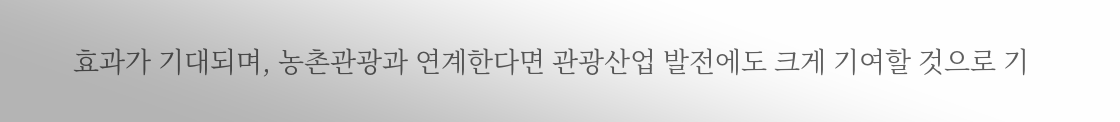효과가 기대되며, 농촌관광과 연계한다면 관광산업 발전에도 크게 기여할 것으로 기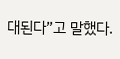대된다”고 말했다.